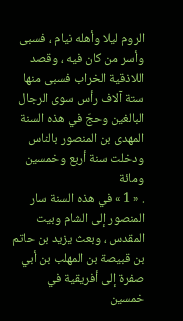الروم ليلا وأهله نيام ، فسبى وأسر من كان فيه ، وقصد اللاذقية الخراب فسبى منها ستة آلاف رأس سوى الرجال البالغين وحجّ في هذه السنة المهدى بن المنصور بالناس
ودخلت سنة أربع وخمسين ومائة
. « 1 » في هذه السنة سار المنصور إلى الشام وبيت المقدس ، وبعث يزيد بن حاتم بن قبيصة بن المهلب بن أبي صفرة إلى أفريقية في خمسين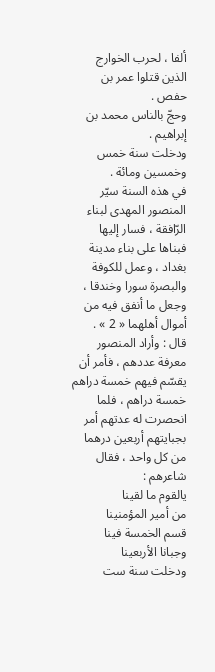ألفا ، لحرب الخوارج الذين قتلوا عمر بن حفص .
وحجّ بالناس محمد بن إبراهيم .
ودخلت سنة خمس وخمسين ومائة .
في هذه السنة سيّر المنصور المهدى لبناء الرّافقة ، فسار إليها فبناها على بناء مدينة بغداد ، وعمل للكوفة والبصرة سورا وخندقا ، وجعل ما أنفق فيه من أموال أهلهما « 2 » .
قال : وأراد المنصور معرفة عددهم ، فأمر أن يقسّم فيهم خمسة دراهم خمسة دراهم ، فلما انحصرت له عدتهم أمر بجبايتهم أربعين درهما من كل واحد ، فقال شاعرهم :
يالقوم ما لقينا
من أمير المؤمنينا
قسم الخمسة فينا
وجبانا الأربعينا
ودخلت سنة ست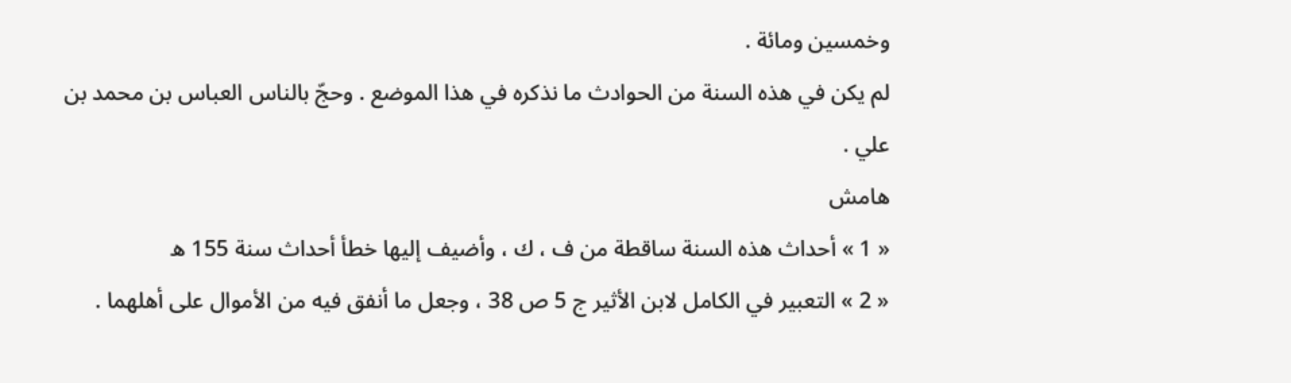وخمسين ومائة .
لم يكن في هذه السنة من الحوادث ما نذكره في هذا الموضع . وحجّ بالناس العباس بن محمد بن علي .
هامش
« 1 » أحداث هذه السنة ساقطة من ف ، ك ، وأضيف إليها خطأ أحداث سنة 155 ه
« 2 » التعبير في الكامل لابن الأثير ج 5 ص 38 ، وجعل ما أنفق فيه من الأموال على أهلهما .